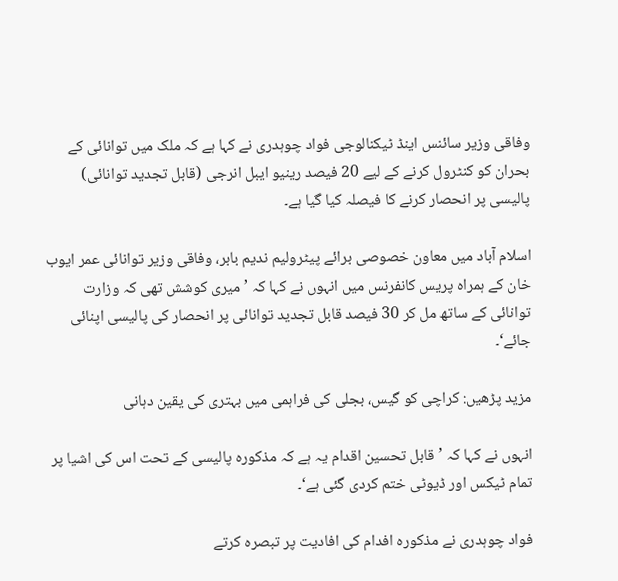وفاقی وزیر سائنس اینڈ ٹیکنالوجی فواد چوہدری نے کہا ہے کہ ملک میں توانائی کے بحران کو کنٹرول کرنے کے لیے 20 فیصد رینیو ایبل انرجی (قابل تجدید توانائی) پالیسی پر انحصار کرنے کا فیصلہ کیا گیا ہے۔

اسلام آباد میں معاون خصوصی برائے پیٹرولیم ندیم بابر، وفاقی وزیر توانائی عمر ایوب خان کے ہمراہ پریس کانفرنس میں انہوں نے کہا کہ ’میری کوشش تھی کہ وزارت توانائی کے ساتھ مل کر 30 فیصد قابل تجدید توانائی پر انحصار کی پالیسی اپنائی جائے‘۔

مزید پڑھیں: کراچی کو گیس، بجلی کی فراہمی میں بہتری کی یقین دہانی

انہوں نے کہا کہ ’قابل تحسین اقدام یہ ہے کہ مذکورہ پالیسی کے تحت اس کی اشیا پر تمام ٹیکس اور ڈیوٹی ختم کردی گئی ہے‘۔

فواد چوہدری نے مذکورہ افدام کی افادیت پر تبصرہ کرتے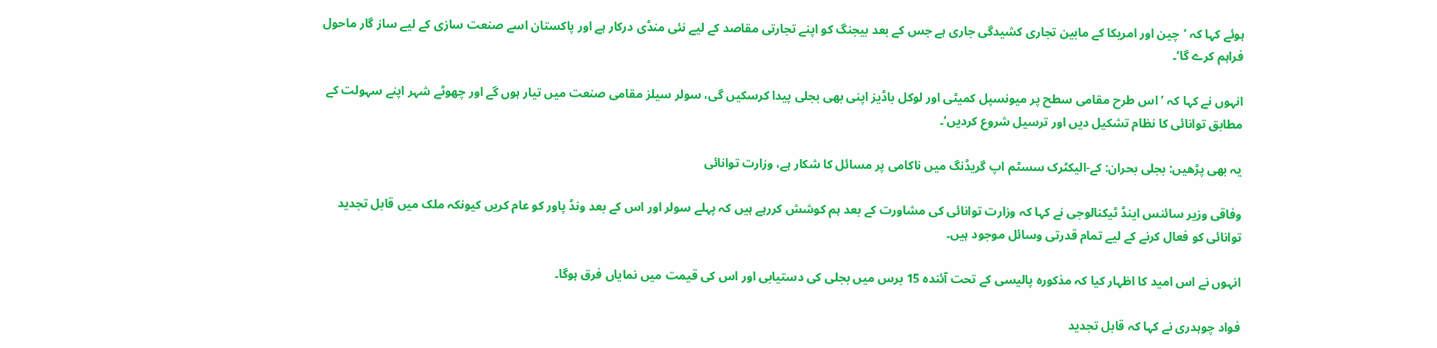ہوئے کہا کہ ’چین اور امریکا کے مابین تجاری کشیدگی جاری ہے جس کے بعد بیجنگ کو اپنے تجارتی مقاصد کے لیے نئی منڈی درکار ہے اور پاکستان اسے صنعت سازی کے لیے ساز گار ماحول فراہم کرے گا‘۔

انہوں نے کہا کہ ’اس طرح مقامی سطح پر میونسپل کمیٹی اور لوکل باڈیز اپنی بھی بجلی پیدا کرسکیں گی، سولر سیلز مقامی صنعت میں تیار ہوں گے اور چھوٹے شہر اپنے سہولت کے مطابق توانائی کا نظام تشکیل دیں اور ترسیل شروع کردیں‘۔

یہ بھی پڑھیں: بجلی بحران: کے-الیکٹرک سسٹم اپ گریڈنگ میں ناکامی پر مسائل کا شکار ہے، وزارت توانائی

وفاقی وزیر سائنس اینڈ ٹیکنالوجی نے کہا کہ وزارت توانائی کی مشاورت کے بعد ہم کوشش کررہے ہیں کہ پہلے سولر اور اس کے بعد ونڈ پاور کو عام کریں کیونکہ ملک میں قابل تجدید توانائی کو فعال کرنے کے لیے تمام قدرتی وسائل موجود ہیں۔

انہوں نے اس امید کا اظہار کیا کہ مذکورہ پالیسی کے تحت آئندہ 15 برس میں بجلی کی دستیابی اور اس کی قیمت میں نمایاں فرق ہوگا۔

فواد چوہدری نے کہا کہ قابل تجدید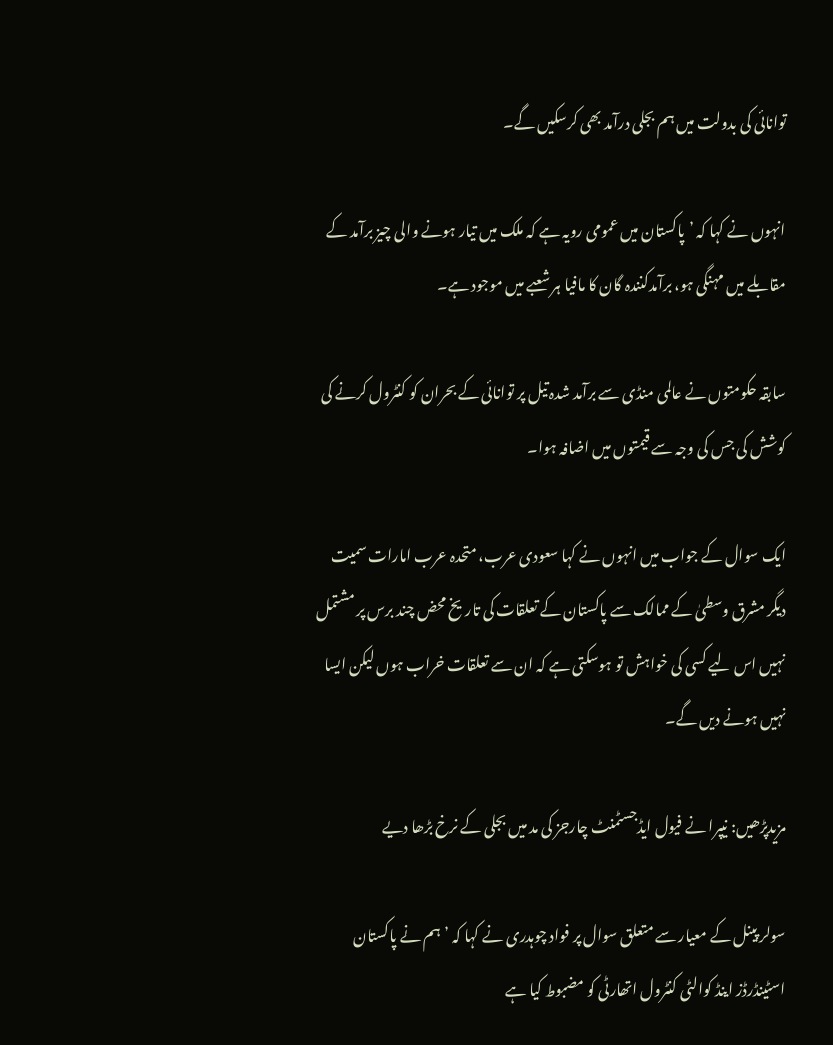توانائی کی بدولت میں ہم بجلی درآمد بھی کرسکیں گے۔

انہوں نے کہا کہ ’پاکستان میں عمومی رویہ ہے کہ ملک میں تیار ہونے والی چیز برآمد کے مقابلے میں مہنگی ہو، برآمدکنندہ گان کا مافیا ہر شعبے میں موجود ہے۔

سابقہ حکومتوں نے عالمی منڈی سے برآمد شدہ تیل پر توانائی کے بحران کو کنٹرول کرنے کی کوشش کی جس کی وجہ سے قیمتوں میں اضافہ ہوا۔

ایک سوال کے جواب میں انہوں نے کہا سعودی عرب، متحدہ عرب امارات سمیت دیگر مشرق وسطیٰ کے ممالک سے پاکستان کے تعلقات کی تاریخ محض چند برس پر مشتمل نہیں اس لیے کسی کی خواہش تو ہوسکتی ہے کہ ان سے تعلقات خراب ہوں لیکن ایسا نہیں ہونے دیں گے۔

مزیدپڑھیں: نیپرا نے فیول ایڈجسٹمنٹ چارجز کی مد میں بجلی کے نرخ بڑھا دیے

سولر پینل کے معیار سے متعلق سوال پر فواد چوہدری نے کہا کہ ’ہم نے پاکستان اسٹینڈرڈز اینڈ کوالٹی کنٹرول اتھارٹی کو مضبوط کیا ہے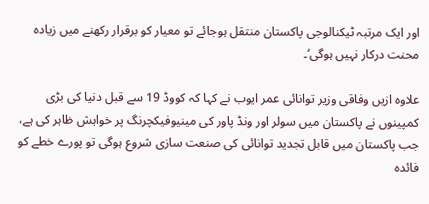اور ایک مرتبہ ٹیکنالوجی پاکستان منتقل ہوجائے تو معیار کو برقرار رکھنے میں زیادہ محنت درکار نہیں ہوگی‘۔

علاوہ ازیں وفاقی وزیر توانائی عمر ایوب نے کہا کہ کووڈ 19 سے قبل دنیا کی بڑی کمپینوں نے پاکستان میں سولر اور ونڈ پاور کی مینیوفیکچرنگ پر خواہش ظاہر کی ہے، جب پاکستان میں قابل تجدید توانائی کی صنعت سازی شروع ہوگی تو پورے خطے کو فائدہ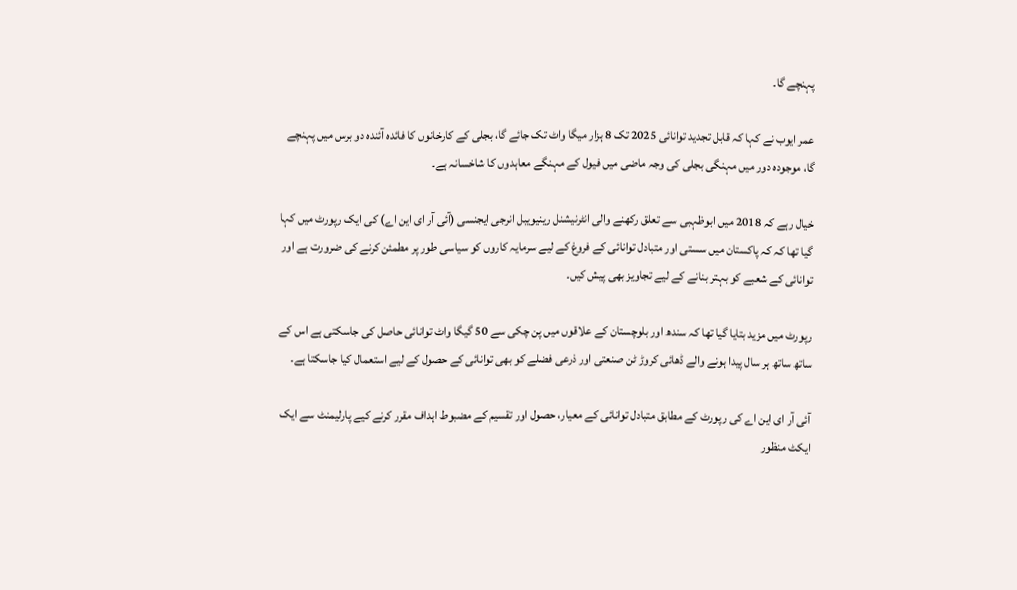پہنچے گا۔

عمر ایوب نے کہا کہ قابل تجدید توانائی 2025 تک 8 ہزار میگا واٹ تک جائے گا، بجلی کے کارخانوں کا فائدہ آئندہ دو برس میں پہنچے گا، موجودہ دور میں مہنگی بجلی کی وجہ ماضی میں فیول کے مہنگے معاہدوں کا شاخسانہ ہے۔

خیال رہے کہ 2018 میں ابوظہبی سے تعلق رکھنے والی انٹرنیشنل رینیویبل انرجی ایجنسی (آئی آر ای این اے) کی ایک رپورٹ میں کہا گیا تھا کہ کہ پاکستان میں سستی اور متبادل توانائی کے فروغ کے لیے سرمایہ کاروں کو سیاسی طور پر مطمئن کرنے کی ضرورت ہے اور توانائی کے شعبے کو بہتر بنانے کے لیے تجاویز بھی پیش کیں۔

رپورٹ میں مزید بتایا گیا تھا کہ سندھ اور بلوچستان کے علاقوں میں پن چکی سے 50 گیگا واٹ توانائی حاصل کی جاسکتی ہے اس کے ساتھ ساتھ ہر سال پیدا ہونے والے ڈھائی کروڑ ٹن صنعتی اور ذرعی فضلے کو بھی توانائی کے حصول کے لیے استعمال کیا جاسکتا ہے۔

آئی آر ای این اے کی رپورٹ کے مطابق متبادل توانائی کے معیار، حصول اور تقسیم کے مضبوط اہداف مقرر کرنے کیے پارلیمنٹ سے ایک ایکٹ منظور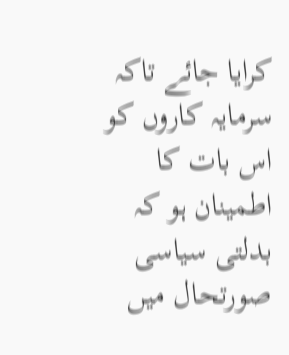کرایا جائے تاکہ سرمایہ کاروں کو اس بات کا اطمینان ہو کہ بدلتی سیاسی صورتحال میں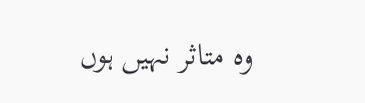وہ متاثر نہیں ہوں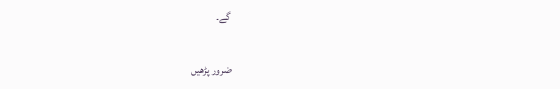گے۔

ضرور پڑھیں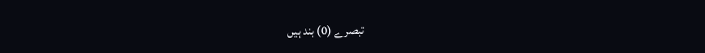تبصرے (0) بند ہیں